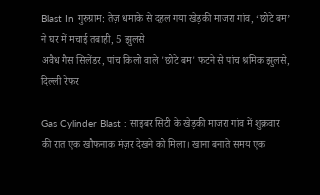Blast In गुरुग्राम: तेज़ धमाके से दहल गया खेड़की माजरा गांव, ‘छोटे बम’ ने घर में मचाई तबाही, 5 झुलसे
अवैध गैस सिलेंडर, पांच किलो वाले 'छोटे बम' फटने से पांच श्रमिक झुलसे, दिल्ली रेफर

Gas Cylinder Blast : साइबर सिटी के खेड़की माजरा गांव में शुक्रवार की रात एक खौफनाक मंज़र देखने को मिला। खाना बनाते समय एक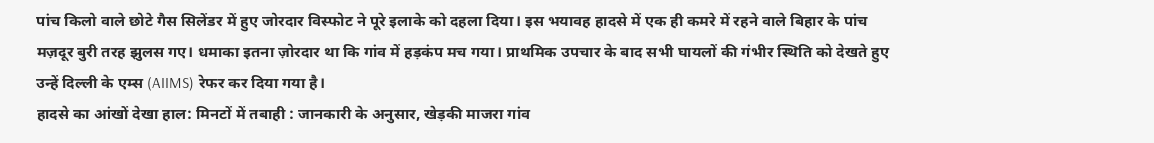पांच किलो वाले छोटे गैस सिलेंडर में हुए जोरदार विस्फोट ने पूरे इलाके को दहला दिया। इस भयावह हादसे में एक ही कमरे में रहने वाले बिहार के पांच मज़दूर बुरी तरह झुलस गए। धमाका इतना ज़ोरदार था कि गांव में हड़कंप मच गया। प्राथमिक उपचार के बाद सभी घायलों की गंभीर स्थिति को देखते हुए उन्हें दिल्ली के एम्स (AIIMS) रेफर कर दिया गया है।
हादसे का आंखों देखा हाल: मिनटों में तबाही : जानकारी के अनुसार, खेड़की माजरा गांव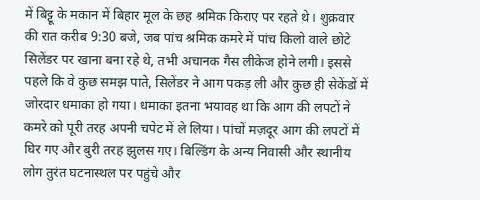में बिट्टू के मकान में बिहार मूल के छह श्रमिक किराए पर रहते थे। शुक्रवार की रात करीब 9:30 बजे, जब पांच श्रमिक कमरे में पांच किलो वाले छोटे सिलेंडर पर खाना बना रहे थे, तभी अचानक गैस लीकेज होने लगी। इससे पहले कि वे कुछ समझ पाते, सिलेंडर ने आग पकड़ ली और कुछ ही सेकेंडों में जोरदार धमाका हो गया। धमाका इतना भयावह था कि आग की लपटों ने कमरे को पूरी तरह अपनी चपेट में ले लिया। पांचों मज़दूर आग की लपटों में घिर गए और बुरी तरह झुलस गए। बिल्डिंग के अन्य निवासी और स्थानीय लोग तुरंत घटनास्थल पर पहुंचे और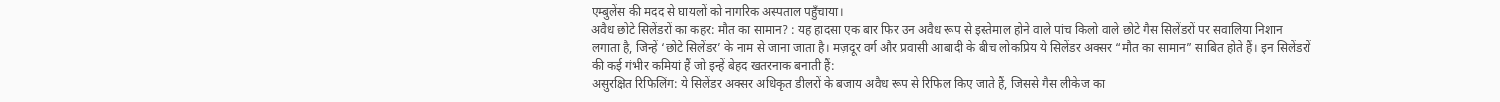एम्बुलेंस की मदद से घायलों को नागरिक अस्पताल पहुँचाया।
अवैध छोटे सिलेंडरों का कहर: मौत का सामान? : यह हादसा एक बार फिर उन अवैध रूप से इस्तेमाल होने वाले पांच किलो वाले छोटे गैस सिलेंडरों पर सवालिया निशान लगाता है, जिन्हें ‘छोटे सिलेंडर’ के नाम से जाना जाता है। मज़दूर वर्ग और प्रवासी आबादी के बीच लोकप्रिय ये सिलेंडर अक्सर “मौत का सामान” साबित होते हैं। इन सिलेंडरों की कई गंभीर कमियां हैं जो इन्हें बेहद खतरनाक बनाती हैं:
असुरक्षित रिफिलिंग: ये सिलेंडर अक्सर अधिकृत डीलरों के बजाय अवैध रूप से रिफिल किए जाते हैं, जिससे गैस लीकेज का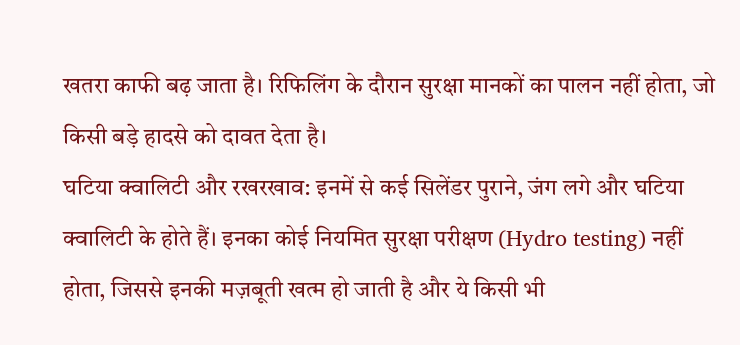खतरा काफी बढ़ जाता है। रिफिलिंग के दौरान सुरक्षा मानकों का पालन नहीं होता, जो किसी बड़े हादसे को दावत देता है।
घटिया क्वालिटी और रखरखाव: इनमें से कई सिलेंडर पुराने, जंग लगे और घटिया क्वालिटी के होते हैं। इनका कोई नियमित सुरक्षा परीक्षण (Hydro testing) नहीं होता, जिससे इनकी मज़बूती खत्म हो जाती है और ये किसी भी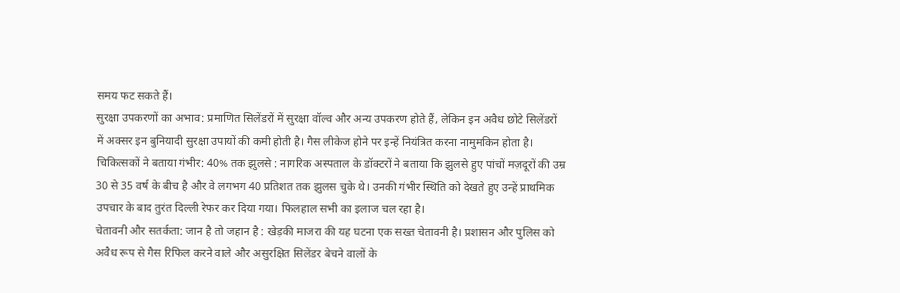समय फट सकते हैं।
सुरक्षा उपकरणों का अभाव: प्रमाणित सिलेंडरों में सुरक्षा वॉल्व और अन्य उपकरण होते हैं, लेकिन इन अवैध छोटे सिलेंडरों में अक्सर इन बुनियादी सुरक्षा उपायों की कमी होती है। गैस लीकेज होने पर इन्हें नियंत्रित करना नामुमकिन होता है।
चिकित्सकों ने बताया गंभीर: 40% तक झुलसे : नागरिक अस्पताल के डॉक्टरों ने बताया कि झुलसे हुए पांचों मज़दूरों की उम्र 30 से 35 वर्ष के बीच है और वे लगभग 40 प्रतिशत तक झुलस चुके थे। उनकी गंभीर स्थिति को देखते हुए उन्हें प्राथमिक उपचार के बाद तुरंत दिल्ली रेफर कर दिया गया। फिलहाल सभी का इलाज चल रहा है।
चेतावनी और सतर्कता: जान है तो जहान है : खेड़की माजरा की यह घटना एक सख्त चेतावनी है। प्रशासन और पुलिस को अवैध रूप से गैस रिफिल करने वाले और असुरक्षित सिलेंडर बेचने वालों के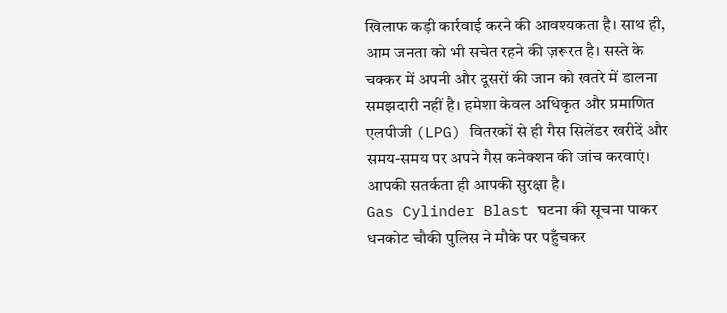खिलाफ कड़ी कार्रवाई करने की आवश्यकता है। साथ ही, आम जनता को भी सचेत रहने की ज़रूरत है। सस्ते के चक्कर में अपनी और दूसरों की जान को खतरे में डालना समझदारी नहीं है। हमेशा केवल अधिकृत और प्रमाणित एलपीजी (LPG) वितरकों से ही गैस सिलेंडर खरीदें और समय-समय पर अपने गैस कनेक्शन की जांच करवाएं। आपकी सतर्कता ही आपकी सुरक्षा है।
Gas Cylinder Blast घटना की सूचना पाकर धनकोट चौकी पुलिस ने मौके पर पहुँचकर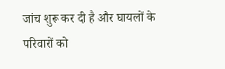जांच शुरू कर दी है और घायलों के परिवारों को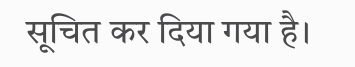सूचित कर दिया गया है।